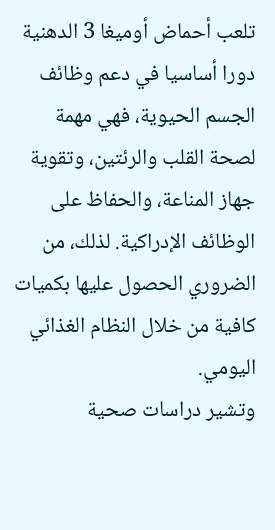تلعب أحماض أوميغا 3 الدهنية دورا أساسيا في دعم وظائف الجسم الحيوية، فهي مهمة لصحة القلب والرئتين، وتقوية جهاز المناعة، والحفاظ على الوظائف الإدراكية. لذلك، من الضروري الحصول عليها بكميات كافية من خلال النظام الغذائي اليومي.
وتشير دراسات صحية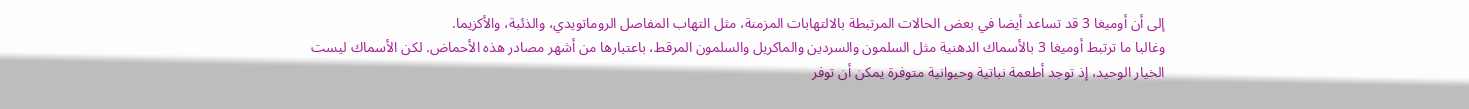إلى أن أوميغا 3 قد تساعد أيضا في بعض الحالات المرتبطة بالالتهابات المزمنة، مثل التهاب المفاصل الروماتويدي، والذئبة، والأكزيما.
وغالبا ما ترتبط أوميغا 3 بالأسماك الدهنية مثل السلمون والسردين والماكريل والسلمون المرقط، باعتبارها من أشهر مصادر هذه الأحماض. لكن الأسماك ليست الخيار الوحيد، إذ توجد أطعمة نباتية وحيوانية متوفرة يمكن أن توفر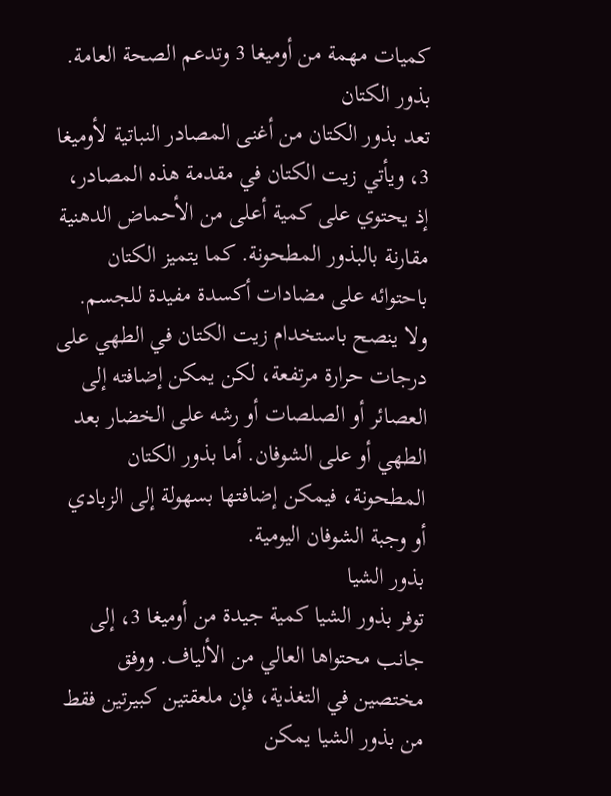كميات مهمة من أوميغا 3 وتدعم الصحة العامة.
بذور الكتان
تعد بذور الكتان من أغنى المصادر النباتية لأوميغا 3، ويأتي زيت الكتان في مقدمة هذه المصادر، إذ يحتوي على كمية أعلى من الأحماض الدهنية مقارنة بالبذور المطحونة. كما يتميز الكتان باحتوائه على مضادات أكسدة مفيدة للجسم.
ولا ينصح باستخدام زيت الكتان في الطهي على درجات حرارة مرتفعة، لكن يمكن إضافته إلى العصائر أو الصلصات أو رشه على الخضار بعد الطهي أو على الشوفان. أما بذور الكتان المطحونة، فيمكن إضافتها بسهولة إلى الزبادي أو وجبة الشوفان اليومية.
بذور الشيا
توفر بذور الشيا كمية جيدة من أوميغا 3، إلى جانب محتواها العالي من الألياف. ووفق مختصين في التغذية، فإن ملعقتين كبيرتين فقط من بذور الشيا يمكن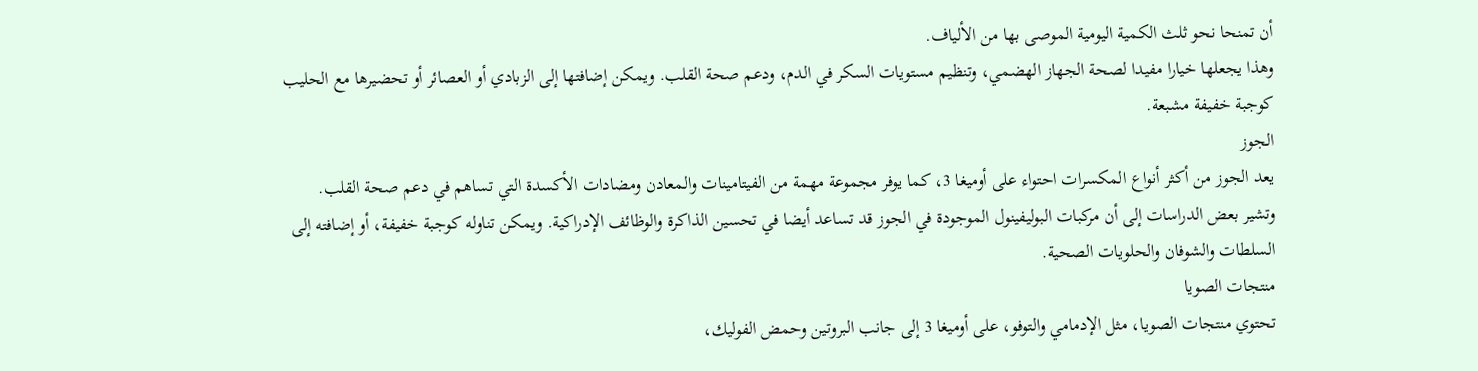أن تمنحا نحو ثلث الكمية اليومية الموصى بها من الألياف.
وهذا يجعلها خيارا مفيدا لصحة الجهاز الهضمي، وتنظيم مستويات السكر في الدم، ودعم صحة القلب. ويمكن إضافتها إلى الزبادي أو العصائر أو تحضيرها مع الحليب كوجبة خفيفة مشبعة.
الجوز
يعد الجوز من أكثر أنواع المكسرات احتواء على أوميغا 3، كما يوفر مجموعة مهمة من الفيتامينات والمعادن ومضادات الأكسدة التي تساهم في دعم صحة القلب.
وتشير بعض الدراسات إلى أن مركبات البوليفينول الموجودة في الجوز قد تساعد أيضا في تحسين الذاكرة والوظائف الإدراكية. ويمكن تناوله كوجبة خفيفة، أو إضافته إلى السلطات والشوفان والحلويات الصحية.
منتجات الصويا
تحتوي منتجات الصويا، مثل الإدمامي والتوفو، على أوميغا 3 إلى جانب البروتين وحمض الفوليك،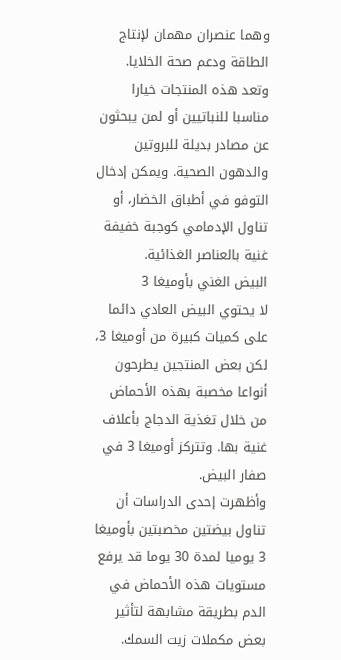وهما عنصران مهمان لإنتاج الطاقة ودعم صحة الخلايا.
وتعد هذه المنتجات خيارا مناسبا للنباتيين أو لمن يبحثون عن مصادر بديلة للبروتين والدهون الصحية. ويمكن إدخال التوفو في أطباق الخضار، أو تناول الإدمامي كوجبة خفيفة غنية بالعناصر الغذائية.
البيض الغني بأوميغا 3
لا يحتوي البيض العادي دائما على كميات كبيرة من أوميغا 3، لكن بعض المنتجين يطرحون أنواعا مخصبة بهذه الأحماض من خلال تغذية الدجاج بأعلاف غنية بها. وتتركز أوميغا 3 في صفار البيض.
وأظهرت إحدى الدراسات أن تناول بيضتين مخصبتين بأوميغا 3 يوميا لمدة 30 يوما قد يرفع مستويات هذه الأحماض في الدم بطريقة مشابهة لتأثير بعض مكملات زيت السمك.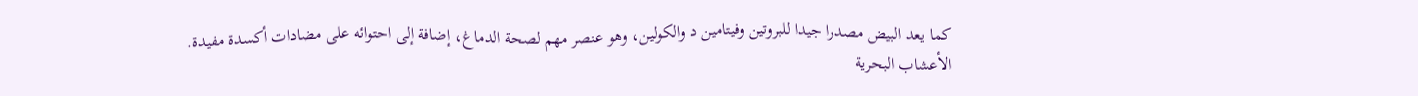كما يعد البيض مصدرا جيدا للبروتين وفيتامين د والكولين، وهو عنصر مهم لصحة الدماغ، إضافة إلى احتوائه على مضادات أكسدة مفيدة.
الأعشاب البحرية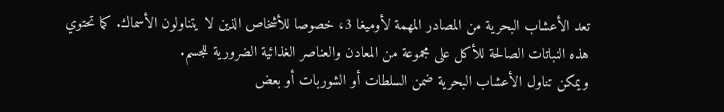تعد الأعشاب البحرية من المصادر المهمة لأوميغا 3، خصوصا للأشخاص الذين لا يتناولون الأسماك. كما تحتوي هذه النباتات الصالحة للأكل على مجموعة من المعادن والعناصر الغذائية الضرورية للجسم.
ويمكن تناول الأعشاب البحرية ضمن السلطات أو الشوربات أو بعض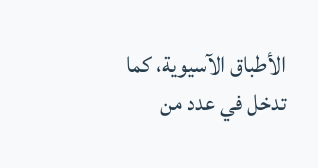الأطباق الآسيوية، كما تدخل في عدد من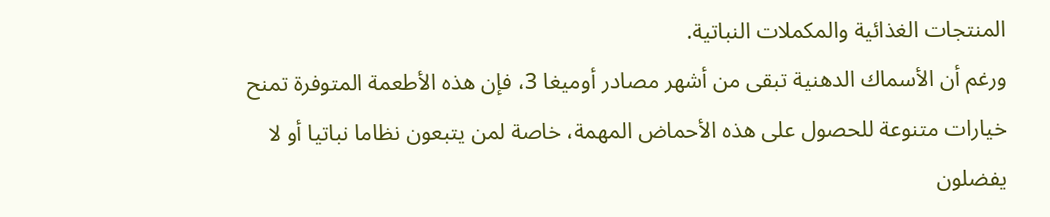المنتجات الغذائية والمكملات النباتية.
ورغم أن الأسماك الدهنية تبقى من أشهر مصادر أوميغا 3، فإن هذه الأطعمة المتوفرة تمنح خيارات متنوعة للحصول على هذه الأحماض المهمة، خاصة لمن يتبعون نظاما نباتيا أو لا يفضلون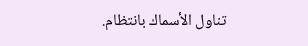تناول الأسماك بانتظام.